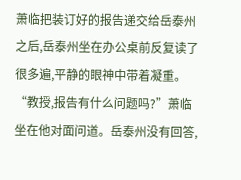萧临把装订好的报告递交给岳泰州之后,岳泰州坐在办公桌前反复读了很多遍,平静的眼神中带着凝重。“教授,报告有什么问题吗?”萧临坐在他对面问道。岳泰州没有回答,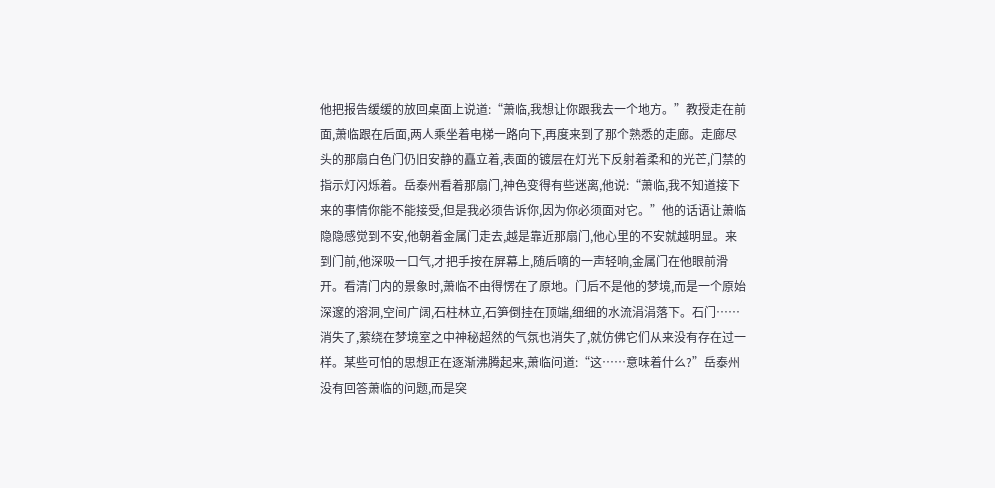他把报告缓缓的放回桌面上说道:“萧临,我想让你跟我去一个地方。”教授走在前面,萧临跟在后面,两人乘坐着电梯一路向下,再度来到了那个熟悉的走廊。走廊尽头的那扇白色门仍旧安静的矗立着,表面的镀层在灯光下反射着柔和的光芒,门禁的指示灯闪烁着。岳泰州看着那扇门,神色变得有些迷离,他说:“萧临,我不知道接下来的事情你能不能接受,但是我必须告诉你,因为你必须面对它。”他的话语让萧临隐隐感觉到不安,他朝着金属门走去,越是靠近那扇门,他心里的不安就越明显。来到门前,他深吸一口气,才把手按在屏幕上,随后嘀的一声轻响,金属门在他眼前滑开。看清门内的景象时,萧临不由得愣在了原地。门后不是他的梦境,而是一个原始深邃的溶洞,空间广阔,石柱林立,石笋倒挂在顶端,细细的水流涓涓落下。石门……消失了,萦绕在梦境室之中神秘超然的气氛也消失了,就仿佛它们从来没有存在过一样。某些可怕的思想正在逐渐沸腾起来,萧临问道:“这……意味着什么?”岳泰州没有回答萧临的问题,而是突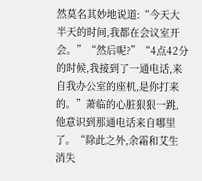然莫名其妙地说道:“今天大半天的时间,我都在会议室开会。”“然后呢?”“4点42分的时候,我接到了一通电话,来自我办公室的座机,是你打来的。”萧临的心脏狠狠一跳,他意识到那通电话来自哪里了。“除此之外,余霜和艾生消失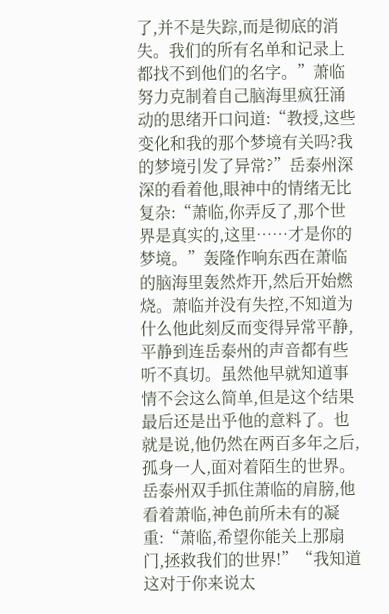了,并不是失踪,而是彻底的消失。我们的所有名单和记录上都找不到他们的名字。”萧临努力克制着自己脑海里疯狂涌动的思绪开口问道:“教授,这些变化和我的那个梦境有关吗?我的梦境引发了异常?”岳泰州深深的看着他,眼神中的情绪无比复杂:“萧临,你弄反了,那个世界是真实的,这里……才是你的梦境。”轰隆作响东西在萧临的脑海里轰然炸开,然后开始燃烧。萧临并没有失控,不知道为什么他此刻反而变得异常平静,平静到连岳泰州的声音都有些听不真切。虽然他早就知道事情不会这么简单,但是这个结果最后还是出乎他的意料了。也就是说,他仍然在两百多年之后,孤身一人,面对着陌生的世界。岳泰州双手抓住萧临的肩膀,他看着萧临,神色前所未有的凝重:“萧临,希望你能关上那扇门,拯救我们的世界!”“我知道这对于你来说太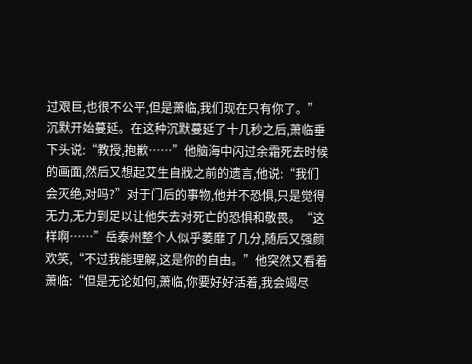过艰巨,也很不公平,但是萧临,我们现在只有你了。”沉默开始蔓延。在这种沉默蔓延了十几秒之后,萧临垂下头说:“教授,抱歉……”他脑海中闪过余霜死去时候的画面,然后又想起艾生自戕之前的遗言,他说:“我们会灭绝,对吗?”对于门后的事物,他并不恐惧,只是觉得无力,无力到足以让他失去对死亡的恐惧和敬畏。“这样啊……”岳泰州整个人似乎萎靡了几分,随后又强颜欢笑,“不过我能理解,这是你的自由。”他突然又看着萧临:“但是无论如何,萧临,你要好好活着,我会竭尽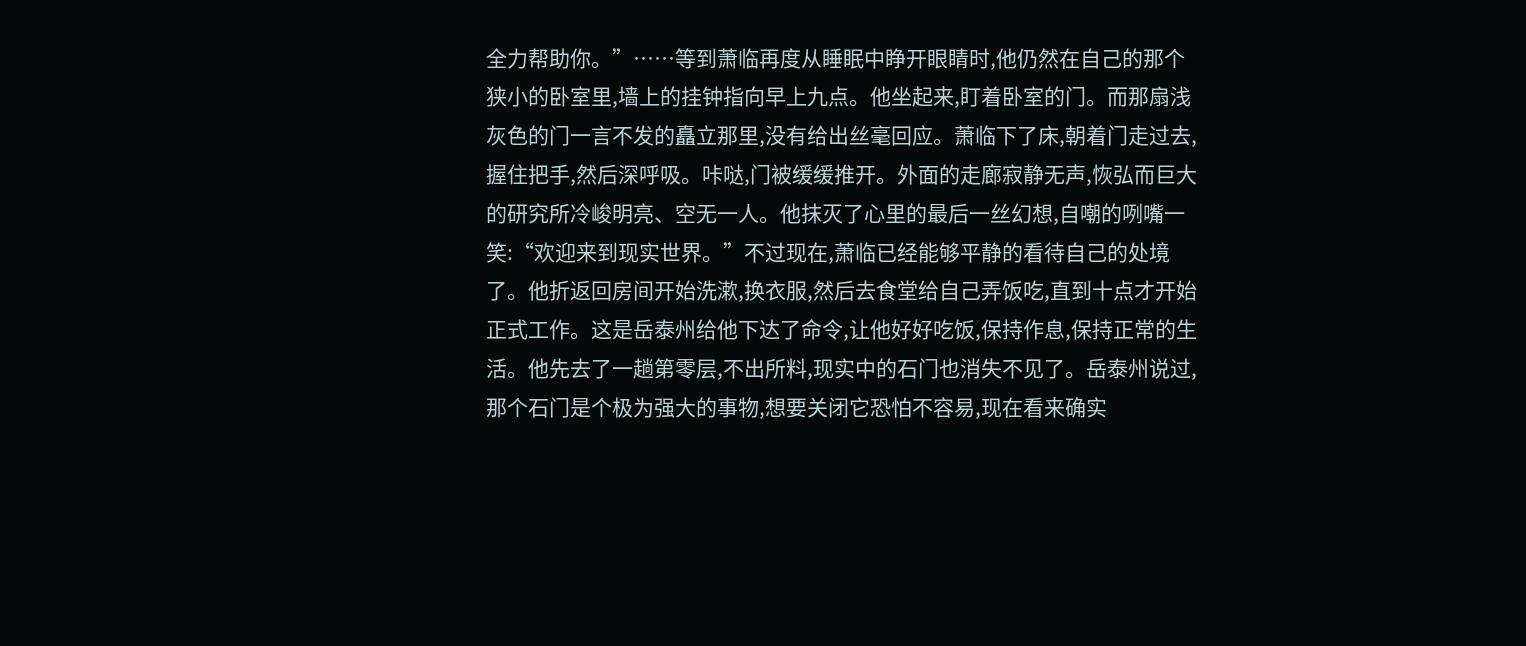全力帮助你。”……等到萧临再度从睡眠中睁开眼睛时,他仍然在自己的那个狭小的卧室里,墙上的挂钟指向早上九点。他坐起来,盯着卧室的门。而那扇浅灰色的门一言不发的矗立那里,没有给出丝毫回应。萧临下了床,朝着门走过去,握住把手,然后深呼吸。咔哒,门被缓缓推开。外面的走廊寂静无声,恢弘而巨大的研究所冷峻明亮、空无一人。他抹灭了心里的最后一丝幻想,自嘲的咧嘴一笑:“欢迎来到现实世界。”不过现在,萧临已经能够平静的看待自己的处境了。他折返回房间开始洗漱,换衣服,然后去食堂给自己弄饭吃,直到十点才开始正式工作。这是岳泰州给他下达了命令,让他好好吃饭,保持作息,保持正常的生活。他先去了一趟第零层,不出所料,现实中的石门也消失不见了。岳泰州说过,那个石门是个极为强大的事物,想要关闭它恐怕不容易,现在看来确实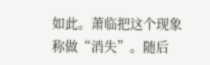如此。萧临把这个现象称做“消失”。随后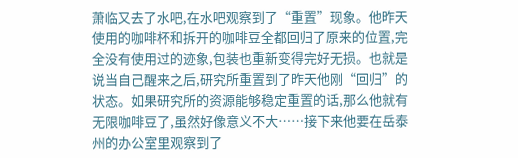萧临又去了水吧,在水吧观察到了“重置”现象。他昨天使用的咖啡杯和拆开的咖啡豆全都回归了原来的位置,完全没有使用过的迹象,包装也重新变得完好无损。也就是说当自己醒来之后,研究所重置到了昨天他刚“回归”的状态。如果研究所的资源能够稳定重置的话,那么他就有无限咖啡豆了,虽然好像意义不大……接下来他要在岳泰州的办公室里观察到了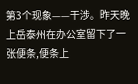第3个现象——干涉。昨天晚上岳泰州在办公室留下了一张便条,便条上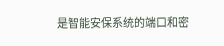是智能安保系统的端口和密